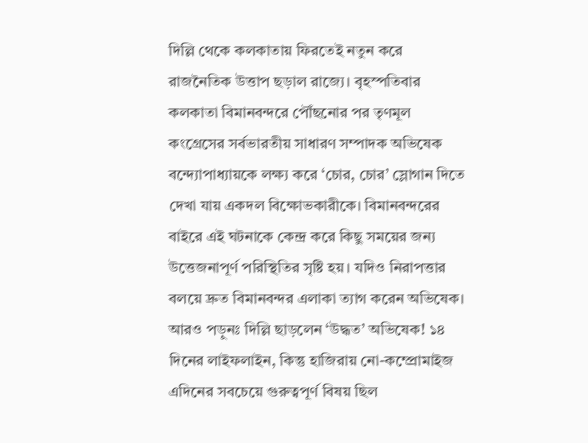দিল্লি থেকে কলকাতায় ফিরতেই নতুন করে রাজনৈতিক উত্তাপ ছড়াল রাজ্যে। বৃহস্পতিবার কলকাতা বিমানবন্দরে পৌঁছনোর পর তৃণমূল কংগ্রেসের সর্বভারতীয় সাধারণ সম্পাদক অভিষেক বন্দ্যোপাধ্যায়কে লক্ষ্য করে ‘চোর, চোর’ স্লোগান দিতে দেখা যায় একদল বিক্ষোভকারীকে। বিমানবন্দরের বাইরে এই ঘটনাকে কেন্দ্র করে কিছু সময়ের জন্য উত্তেজনাপূর্ণ পরিস্থিতির সৃষ্টি হয়। যদিও নিরাপত্তার বলয়ে দ্রুত বিমানবন্দর এলাকা ত্যাগ করেন অভিষেক।
আরও পড়ুনঃ দিল্লি ছাড়লেন ‘উদ্ধত’ অভিষেক! ১৪ দিনের লাইফলাইন, কিন্তু হাজিরায় নো-কম্প্রোমাইজ
এদিনের সবচেয়ে গুরুত্বপূর্ণ বিষয় ছিল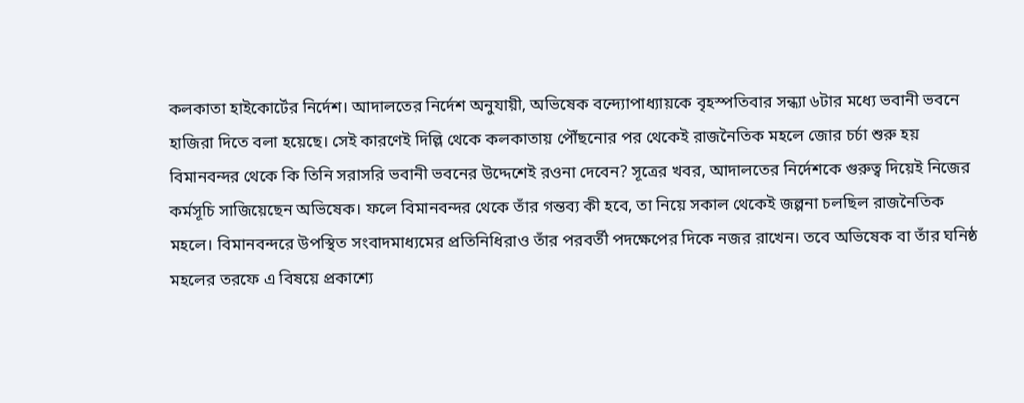কলকাতা হাইকোর্টের নির্দেশ। আদালতের নির্দেশ অনুযায়ী, অভিষেক বন্দ্যোপাধ্যায়কে বৃহস্পতিবার সন্ধ্যা ৬টার মধ্যে ভবানী ভবনে হাজিরা দিতে বলা হয়েছে। সেই কারণেই দিল্লি থেকে কলকাতায় পৌঁছনোর পর থেকেই রাজনৈতিক মহলে জোর চর্চা শুরু হয় বিমানবন্দর থেকে কি তিনি সরাসরি ভবানী ভবনের উদ্দেশেই রওনা দেবেন? সূত্রের খবর, আদালতের নির্দেশকে গুরুত্ব দিয়েই নিজের কর্মসূচি সাজিয়েছেন অভিষেক। ফলে বিমানবন্দর থেকে তাঁর গন্তব্য কী হবে, তা নিয়ে সকাল থেকেই জল্পনা চলছিল রাজনৈতিক মহলে। বিমানবন্দরে উপস্থিত সংবাদমাধ্যমের প্রতিনিধিরাও তাঁর পরবর্তী পদক্ষেপের দিকে নজর রাখেন। তবে অভিষেক বা তাঁর ঘনিষ্ঠ মহলের তরফে এ বিষয়ে প্রকাশ্যে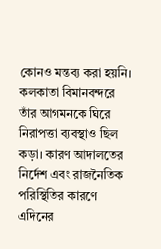কোনও মন্তব্য করা হয়নি।
কলকাতা বিমানবন্দরে তাঁর আগমনকে ঘিরে নিরাপত্তা ব্যবস্থাও ছিল কড়া। কারণ আদালতের নির্দেশ এবং রাজনৈতিক পরিস্থিতির কারণে এদিনের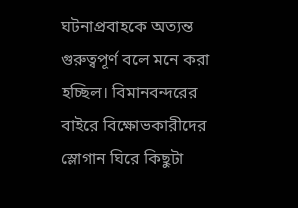ঘটনাপ্রবাহকে অত্যন্ত গুরুত্বপূর্ণ বলে মনে করা হচ্ছিল। বিমানবন্দরের বাইরে বিক্ষোভকারীদের স্লোগান ঘিরে কিছুটা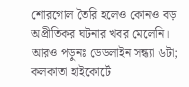শোরগোল তৈরি হলেও কোনও বড় অপ্রীতিকর ঘটনার খবর মেলেনি।
আরও পড়ুনঃ ডেডলাইন সন্ধ্যা ৬টা; কলকাতা হাইকোর্টে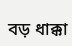বড় ধাক্কা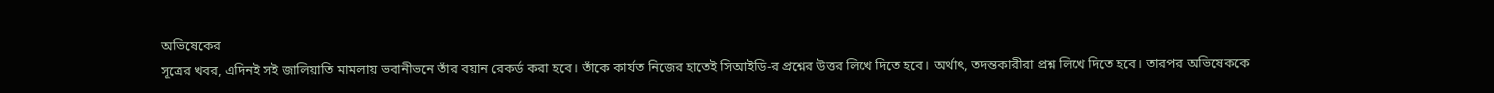অভিষেকের
সূত্রের খবর, এদিনই সই জালিয়াতি মামলায় ভবানীভনে তাঁর বয়ান রেকর্ড করা হবে। তাঁকে কার্যত নিজের হাতেই সিআইডি-র প্রশ্নের উত্তর লিখে দিতে হবে। অর্থাৎ, তদন্তকারীরা প্রশ্ন লিখে দিতে হবে। তারপর অভিষেককে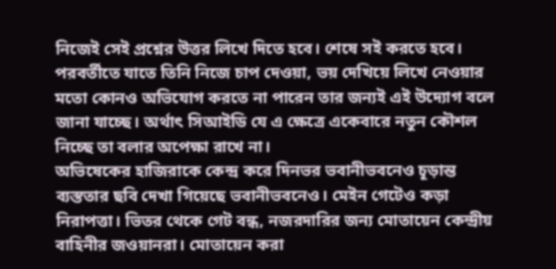নিজেই সেই প্রশ্নের উত্তর লিখে দিতে হবে। শেষে সই করতে হবে। পরবর্তীতে যাতে তিনি নিজে চাপ দেওয়া, ভয় দেখিয়ে লিখে নেওয়ার মতো কোনও অভিযোগ করতে না পারেন তার জন্যই এই উদ্যোগ বলে জানা যাচ্ছে। অর্থাৎ সিআইডি যে এ ক্ষেত্রে একেবারে নতুন কৌশল নিচ্ছে তা বলার অপেক্ষা রাখে না।
অভিষেকের হাজিরাকে কেন্দ্র করে দিনভর ভবানীভবনেও চূড়ান্ত ব্যস্ততার ছবি দেখা গিয়েছে ভবানীভবনেও। মেইন গেটেও কড়া নিরাপত্তা। ভিতর থেকে গেট বন্ধ, নজরদারির জন্য মোতায়েন কেন্দ্রীয় বাহিনীর জওয়ানরা। মোতায়েন করা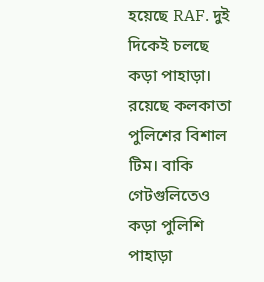হয়েছে RAF. দুই দিকেই চলছে কড়া পাহাড়া। রয়েছে কলকাতা পুলিশের বিশাল টিম। বাকি গেটগুলিতেও কড়া পুলিশি পাহাড়া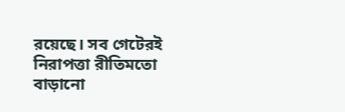রয়েছে। সব গেটেরই নিরাপত্তা রীতিমতো বাড়ানো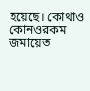হয়েছে। কোথাও কোনওরকম জমায়েত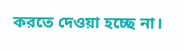করতে দেওয়া হচ্ছে না।